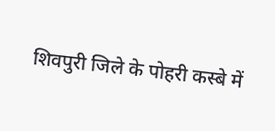शिवपुरी जिले के पोहरी कस्बे में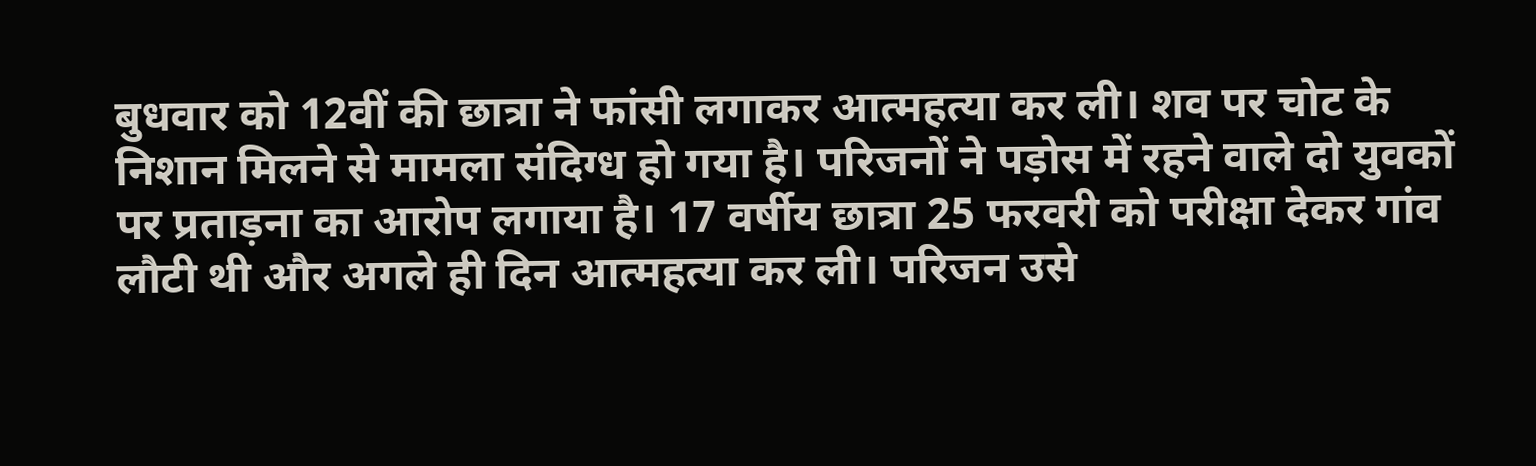बुधवार को 12वीं की छात्रा ने फांसी लगाकर आत्महत्या कर ली। शव पर चोट के निशान मिलने से मामला संदिग्ध हो गया है। परिजनों ने पड़ोस में रहने वाले दो युवकों पर प्रताड़ना का आरोप लगाया है। 17 वर्षीय छात्रा 25 फरवरी को परीक्षा देकर गांव लौटी थी और अगले ही दिन आत्महत्या कर ली। परिजन उसे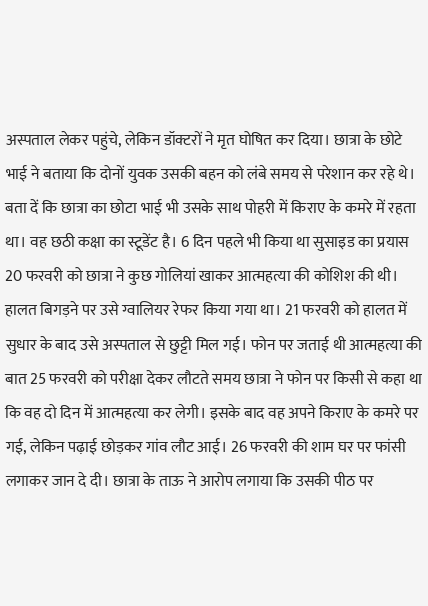अस्पताल लेकर पहुंचे, लेकिन डॉक्टरों ने मृत घोषित कर दिया। छात्रा के छोटे भाई ने बताया कि दोनों युवक उसकी बहन को लंबे समय से परेशान कर रहे थे। बता दें कि छात्रा का छोटा भाई भी उसके साथ पोहरी में किराए के कमरे में रहता था। वह छठी कक्षा का स्टूडेंट है। 6 दिन पहले भी किया था सुसाइड का प्रयास 20 फरवरी को छात्रा ने कुछ गोलियां खाकर आत्महत्या की कोशिश की थी। हालत बिगड़ने पर उसे ग्वालियर रेफर किया गया था। 21 फरवरी को हालत में सुधार के बाद उसे अस्पताल से छुट्टी मिल गई। फोन पर जताई थी आत्महत्या की बात 25 फरवरी को परीक्षा देकर लौटते समय छात्रा ने फोन पर किसी से कहा था कि वह दो दिन में आत्महत्या कर लेगी। इसके बाद वह अपने किराए के कमरे पर गई, लेकिन पढ़ाई छोड़कर गांव लौट आई। 26 फरवरी की शाम घर पर फांसी लगाकर जान दे दी। छात्रा के ताऊ ने आरोप लगाया कि उसकी पीठ पर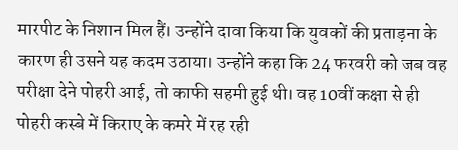मारपीट के निशान मिल हैं। उन्होंने दावा किया कि युवकों की प्रताड़ना के कारण ही उसने यह कदम उठाया। उन्होंने कहा कि 24 फरवरी को जब वह परीक्षा देने पोहरी आई, तो काफी सहमी हुई थी। वह 10वीं कक्षा से ही पोहरी कस्बे में किराए के कमरे में रह रही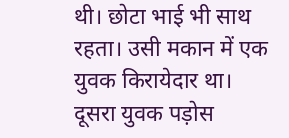थी। छोटा भाई भी साथ रहता। उसी मकान में एक युवक किरायेदार था। दूसरा युवक पड़ोस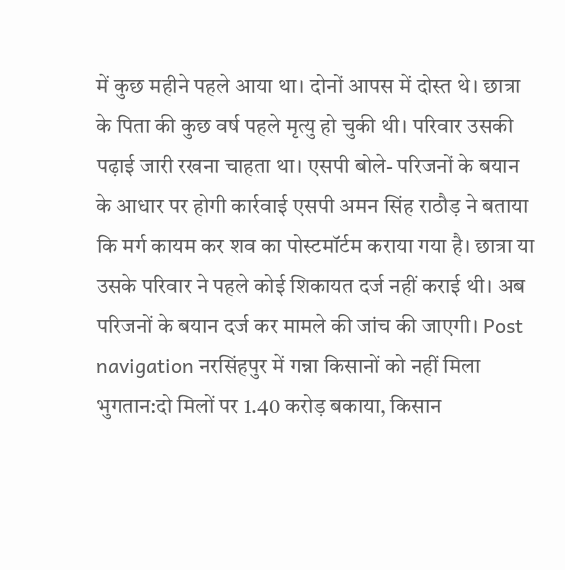में कुछ महीने पहले आया था। दोनों आपस में दोस्त थे। छात्रा के पिता की कुछ वर्ष पहले मृत्यु हो चुकी थी। परिवार उसकी पढ़ाई जारी रखना चाहता था। एसपी बोले- परिजनों के बयान के आधार पर होगी कार्रवाई एसपी अमन सिंह राठौड़ ने बताया कि मर्ग कायम कर शव का पोस्टमॉर्टम कराया गया है। छात्रा या उसके परिवार ने पहले कोई शिकायत दर्ज नहीं कराई थी। अब परिजनों के बयान दर्ज कर मामले की जांच की जाएगी। Post navigation नरसिंहपुर में गन्ना किसानों को नहीं मिला भुगतान:दो मिलों पर 1.40 करोड़ बकाया, किसान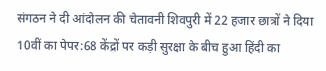संगठन ने दी आंदोलन की चेतावनी शिवपुरी में 22 हजार छात्रों ने दिया 10वीं का पेपर:68 केंद्रों पर कड़ी सुरक्षा के बीच हुआ हिंदी का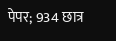पेपर; 934 छात्र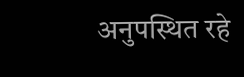अनुपस्थित रहे